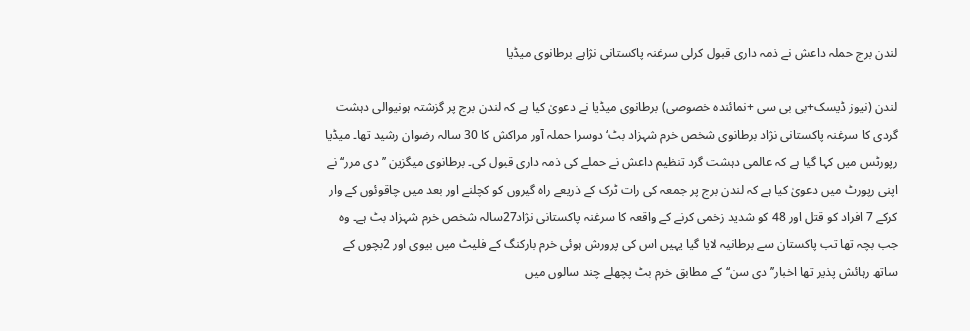لندن برج حملہ داعش نے ذمہ داری قبول کرلی سرغنہ پاکستانی نژاہے برطانوی میڈیا

لندن (نیوز ڈیسک+بی بی سی +نمائندہ خصوصی) برطانوی میڈیا نے دعویٰ کیا ہے کہ لندن برج پر گزشتہ ہونیوالی دہشت گردی کا سرغنہ پاکستانی نژاد برطانوی شخص خرم شہزاد بٹ‘ دوسرا حملہ آور مراکش کا 30 سالہ رضوان رشید تھا۔ میڈیا رپورٹس میں کہا گیا ہے کہ عالمی دہشت گرد تنظیم داعش نے حملے کی ذمہ داری قبول کی۔ برطانوی میگزین ’’ دی مرر‘‘ نے اپنی رپورٹ میں دعویٰ کیا ہے کہ لندن برج پر جمعہ کی رات ٹرک کے ذریعے راہ گیروں کو کچلنے اور بعد میں چاقوئوں کے وار کرکے 7 افراد کو قتل اور 48 کو شدید زخمی کرنے کے واقعہ کا سرغنہ پاکستانی نژاد27سالہ شخص خرم شہزاد بٹ ہے۔ وہ جب بچہ تھا تب پاکستان سے برطانیہ لایا گیا یہیں اس کی پرورش ہوئی خرم بارکنگ کے فلیٹ میں بیوی اور 2بچوں کے ساتھ رہائش پذیر تھا اخبار’’ دی سن‘‘ کے مطابق خرم بٹ پچھلے چند سالوں میں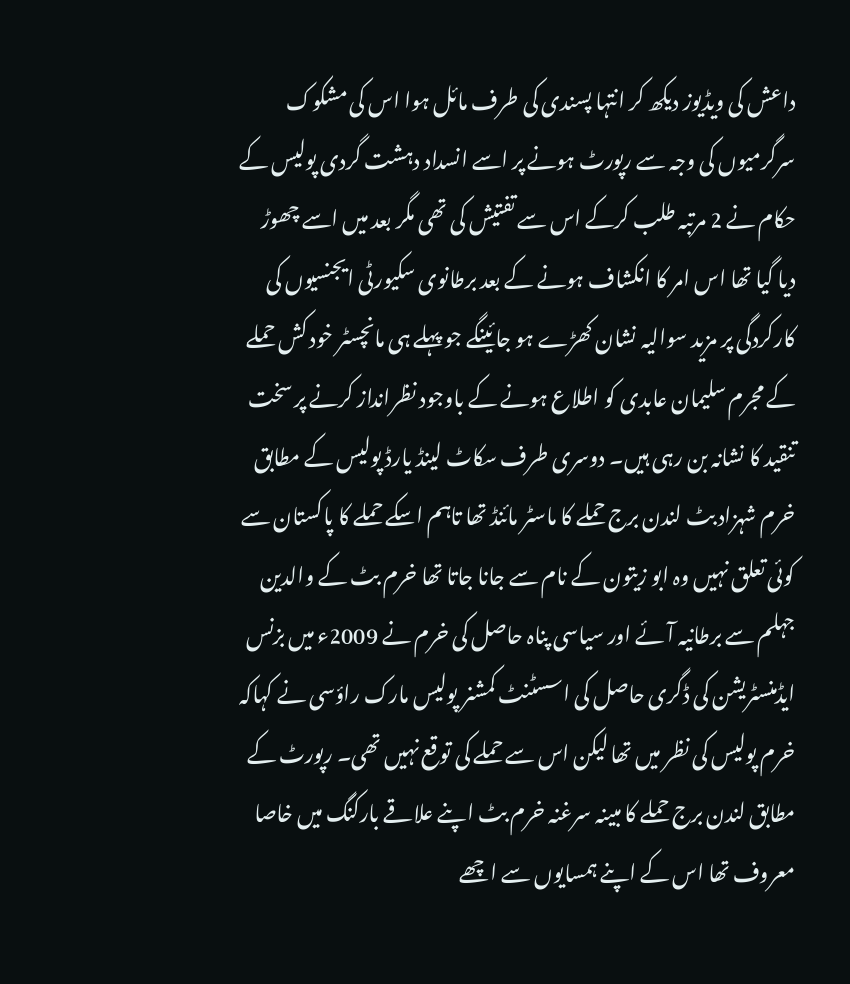داعش کی ویڈیوز دیکھ کر انتہا پسندی کی طرف مائل ہوا اس کی مشکوک سرگرمیوں کی وجہ سے رپورٹ ہونے پر اسے انسداد دہشت گردی پولیس کے حکام نے 2 مرتبہ طلب کرکے اس سے تفتیش کی تھی مگر بعد میں اسے چھوڑ دیا گیا تھا اس امر کا انکشاف ہونے کے بعد برطانوی سکیورٹی ایجنسیوں کی کارکردگی پر مزید سوالیہ نشان کھڑے ہو جائینگے جو پہلے ہی مانچسٹر خود کش حملے کے مجرم سلیمان عابدی کو اطلاع ہونے کے باوجود نظرانداز کرنے پر سخت تنقید کا نشانہ بن رہی ہیں۔ دوسری طرف سکاٹ لینڈ یارڈ پولیس کے مطابق خرم شہزاد بٹ لندن برج حملے کا ماسٹر مائنڈ تھا تاہم اسکے حملے کا پاکستان سے کوئی تعلق نہیں وہ ابو زیتون کے نام سے جانا جاتا تھا خرم بٹ کے والدین جہلم سے برطانیہ آئے اور سیاسی پناہ حاصل کی خرم نے 2009ء میں بزنس ایڈمنسٹریشن کی ڈگری حاصل کی اسسٹنٹ کمشنر پولیس مارک راؤسی نے کہاکہ خرم پولیس کی نظر میں تھا لیکن اس سے حملے کی توقع نہیں تھی۔ رپورٹ کے مطابق لندن برج حملے کا مبینہ سرغنہ خرم بٹ اپنے علاقے بارکنگ میں خاصا معروف تھا اس کے اپنے ہمسایوں سے اچھے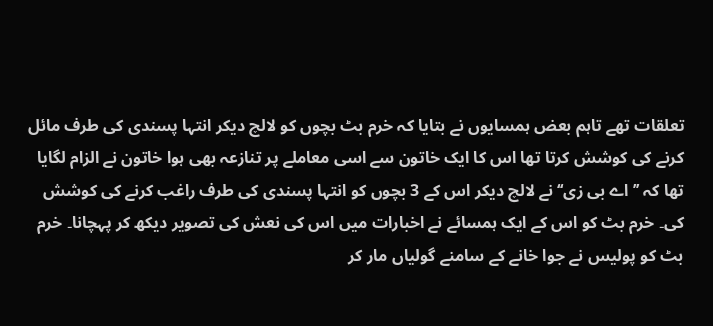تعلقات تھے تاہم بعض ہمسایوں نے بتایا کہ خرم بٹ بچوں کو لالچ دیکر انتہا پسندی کی طرف مائل کرنے کی کوشش کرتا تھا اس کا ایک خاتون سے اسی معاملے پر تنازعہ بھی ہوا خاتون نے الزام لگایا تھا کہ ’’اے بی زی‘‘ نے لالچ دیکر اس کے 3 بچوں کو انتہا پسندی کی طرف راغب کرنے کی کوشش کی۔ خرم بٹ کو اس کے ایک ہمسائے نے اخبارات میں اس کی نعش کی تصویر دیکھ کر پہچانا۔ خرم بٹ کو پولیس نے جوا خانے کے سامنے گولیاں مار کر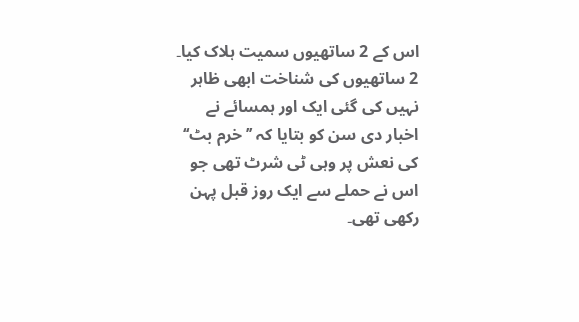اس کے 2 ساتھیوں سمیت ہلاک کیا۔ 2 ساتھیوں کی شناخت ابھی ظاہر نہیں کی گئی ایک اور ہمسائے نے اخبار دی سن کو بتایا کہ ’’خرم بٹ‘‘ کی نعش پر وہی ٹی شرٹ تھی جو اس نے حملے سے ایک روز قبل پہن رکھی تھی۔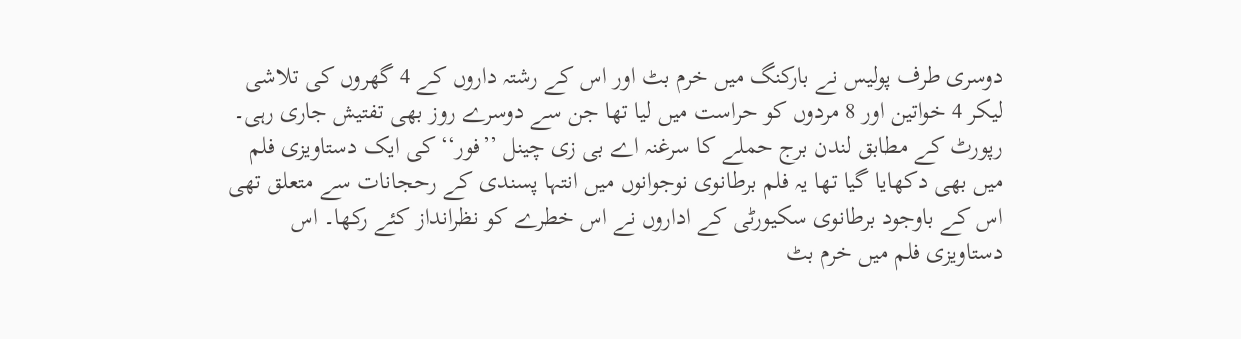دوسری طرف پولیس نے بارکنگ میں خرم بٹ اور اس کے رشتہ داروں کے 4 گھروں کی تلاشی لیکر 4 خواتین اور 8 مردوں کو حراست میں لیا تھا جن سے دوسرے روز بھی تفتیش جاری رہی۔ رپورٹ کے مطابق لندن برج حملے کا سرغنہ اے بی زی چینل ’’فور‘‘ کی ایک دستاویزی فلم میں بھی دکھایا گیا تھا یہ فلم برطانوی نوجوانوں میں انتہا پسندی کے رحجانات سے متعلق تھی اس کے باوجود برطانوی سکیورٹی کے اداروں نے اس خطرے کو نظرانداز کئے رکھا۔ اس دستاویزی فلم میں خرم بٹ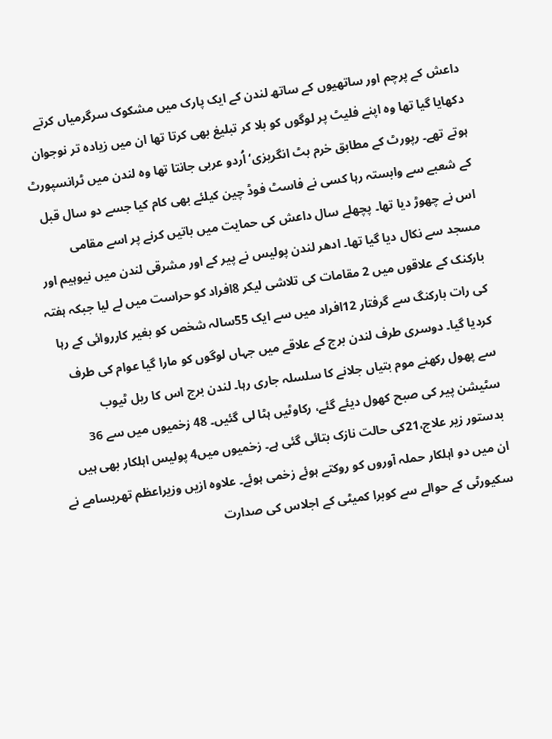داعش کے پرچم اور ساتھیوں کے ساتھ لندن کے ایک پارک میں مشکوک سرگرمیاں کرتے دکھایا گیا تھا وہ اپنے فلیٹ پر لوگوں کو بلا کر تبلیغ بھی کرتا تھا ان میں زیادہ تر نوجوان ہوتے تھے۔ رپورٹ کے مطابق خرم بٹ انگریزی‘ اُردو عربی جانتا تھا وہ لندن میں ٹرانسپورٹ کے شعبے سے وابستہ رہا کسی نے فاسٹ فوڈ چین کیلئے بھی کام کیا جسے دو سال قبل اس نے چھوڑ دیا تھا۔ پچھلے سال داعش کی حمایت میں باتیں کرنے پر اسے مقامی مسجد سے نکال دیا گیا تھا۔ ادھر لندن پولیس نے پیر کے اور مشرقی لندن میں نیوہیم اور بارکنک کے علاقوں میں 2 مقامات کی تلاشی لیکر 8افراد کو حراست میں لے لیا جبکہ ہفتہ کی رات بارکنگ سے گرفتار 12افراد میں سے ایک 55سالہ شخص کو بغیر کارروائی کے رہا کردیا گیا۔ دوسری طرف لندن برج کے علاقے میں جہاں لوگوں کو مارا گیا عوام کی طرف سے پھول رکھنے موم بتیاں جلانے کا سلسلہ جاری رہا۔ لندن برج اس کا ریل ٹیوب سٹیشن پیر کی صبح کھول دیئے گئے، رکاوٹیں ہٹا لی گئیں۔ 48 زخمیوں میں سے 36 بدستور زیر علاج،21کی حالت نازک بتائی گئی ہے۔ زخمیوں میں4 پولیس اہلکار بھی ہیں ان میں دو اہلکار حملہ آوروں کو روکتے ہوئے زخمی ہوئے۔ علاوہ ازیں وزیراعظم تھریسامے نے سکیورٹی کے حوالے سے کوبرا کمیٹی کے اجلاس کی صدارت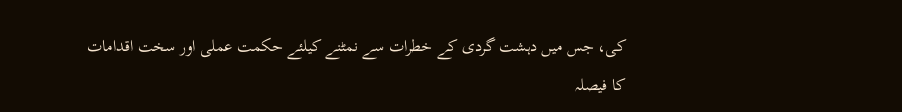کی، جس میں دہشت گردی کے خطرات سے نمٹنے کیلئے حکمت عملی اور سخت اقدامات کا فیصلہ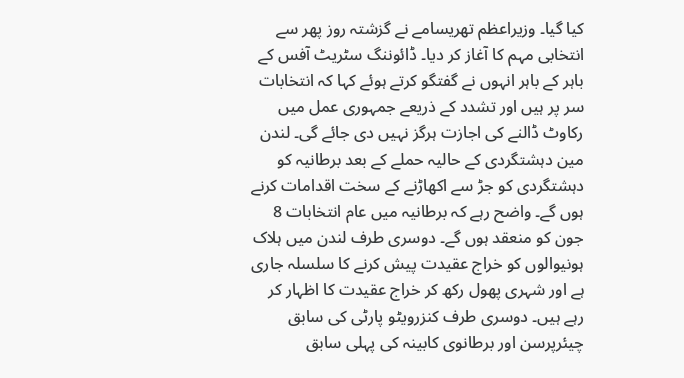کیا گیا۔ وزیراعظم تھریسامے نے گزشتہ روز پھر سے انتخابی مہم کا آغاز کر دیا۔ ڈائوننگ سٹریٹ آفس کے باہر کے باہر انہوں نے گفتگو کرتے ہوئے کہا کہ انتخابات سر پر ہیں اور تشدد کے ذریعے جمہوری عمل میں رکاوٹ ڈالنے کی اجازت ہرگز نہیں دی جائے گی۔ لندن مین دہشتگردی کے حالیہ حملے کے بعد برطانیہ کو دہشتگردی کو جڑ سے اکھاڑنے کے سخت اقدامات کرنے ہوں گے۔ واضح رہے کہ برطانیہ میں عام انتخابات 8 جون کو منعقد ہوں گے۔ دوسری طرف لندن میں ہلاک ہونیوالوں کو خراج عقیدت پیش کرنے کا سلسلہ جاری ہے اور شہری پھول رکھ کر خراج عقیدت کا اظہار کر رہے ہیں۔ دوسری طرف کنزرویٹو پارٹی کی سابق چیئرپرسن اور برطانوی کابینہ کی پہلی سابق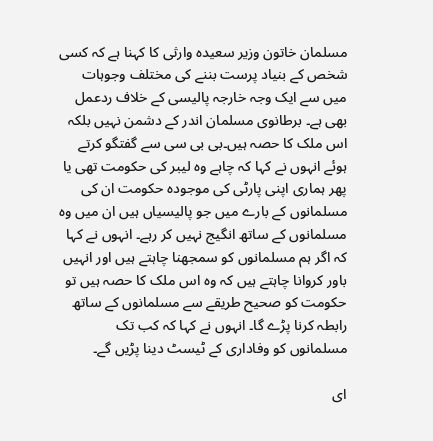مسلمان خاتون وزیر سعیدہ وارثی کا کہنا ہے کہ کسی شخص کے بنیاد پرست بننے کی مختلف وجوہات میں سے ایک وجہ خارجہ پالیسی کے خلاف ردعمل بھی ہے۔ برطانوی مسلمان اندر کے دشمن نہیں بلکہ اس ملک کا حصہ ہیں۔بی بی سی سے گفتگو کرتے ہوئے انہوں نے کہا کہ چاہے وہ لیبر کی حکومت تھی یا پھر ہماری اپنی پارٹی کی موجودہ حکومت ان کی مسلمانوں کے بارے میں جو پالیسیاں ہیں ان میں وہ مسلمانوں کے ساتھ انگیج نہیں کر رہے۔ انہوں نے کہا کہ اگر ہم مسلمانوں کو سمجھنا چاہتے ہیں اور انہیں باور کروانا چاہتے ہیں کہ وہ اس ملک کا حصہ ہیں تو حکومت کو صحیح طریقے سے مسلمانوں کے ساتھ رابطہ کرنا پڑے گا۔ انہوں نے کہا کہ کب تک مسلمانوں کو وفاداری کے ٹیسٹ دینا پڑیں گے۔

ای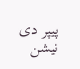پیپر دی نیشن